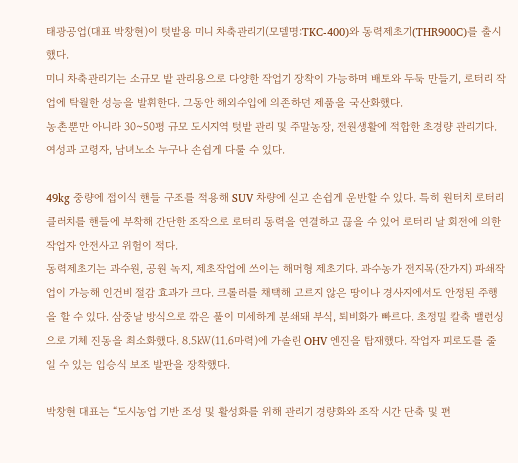태광공업(대표 박창현)이 텃밭용 미니 차축관리기(모델명:TKC-400)와 동력제초기(THR900C)를 출시했다.
미니 차축관리기는 소규모 밭 관리용으로 다양한 작업기 장착이 가능하며 배토와 두둑 만들기, 로터리 작업에 탁월한 성능을 발휘한다. 그동안 해외수입에 의존하던 제품을 국산화했다.
농촌뿐만 아니라 30~50평 규모 도시지역 텃밭 관리 및 주말농장, 전원생활에 적합한 초경량 관리기다. 여성과 고령자, 남녀노소 누구나 손쉽게 다룰 수 있다.

49kg 중량에 접이식 핸들 구조를 적용해 SUV 차량에 싣고 손쉽게 운반할 수 있다. 특히 원터치 로터리 클러치를 핸들에 부착해 간단한 조작으로 로터리 동력을 연결하고 끊을 수 있어 로터리 날 회전에 의한 작업자 안전사고 위험이 적다.
동력제초기는 과수원, 공원 녹지, 제초작업에 쓰이는 해머형 제초기다. 과수농가 전지목(잔가지) 파쇄작업이 가능해 인건비 절감 효과가 크다. 크롤러를 채택해 고르지 않은 땅이나 경사지에서도 안정된 주행을 할 수 있다. 삼중날 방식으로 깎은 풀이 미세하게 분쇄돼 부식, 퇴비화가 빠르다. 초정밀 칼축 밸런싱으로 기체 진동을 최소화했다. 8.5㎾(11.6마력)에 가솔린 OHV 엔진을 탑재했다. 작업자 피로도를 줄일 수 있는 입승식 보조 발판을 장착했다.

박창현 대표는 “도시농업 기반 조성 및 활성화를 위해 관리기 경량화와 조작 시간 단축 및 편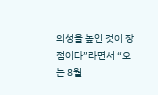의성을 높인 것이 장점이다”라면서 “오는 8월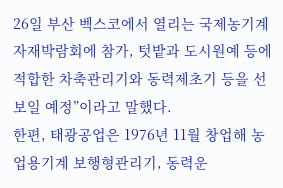26일 부산 벡스코에서 열리는 국제농기계자재박람회에 참가, 텃밭과 도시원예 등에 적합한 차축관리기와 동력제초기 등을 선보일 예정”이라고 말했다.
한편, 태광공업은 1976년 11월 창업해 농업용기계 보행형관리기, 동력운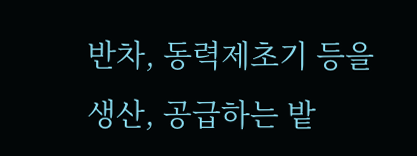반차, 동력제초기 등을 생산, 공급하는 밭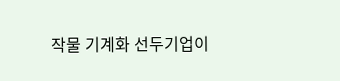작물 기계화 선두기업이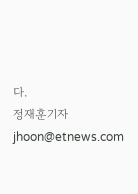다.
정재훈기자 jhoon@etnews.com